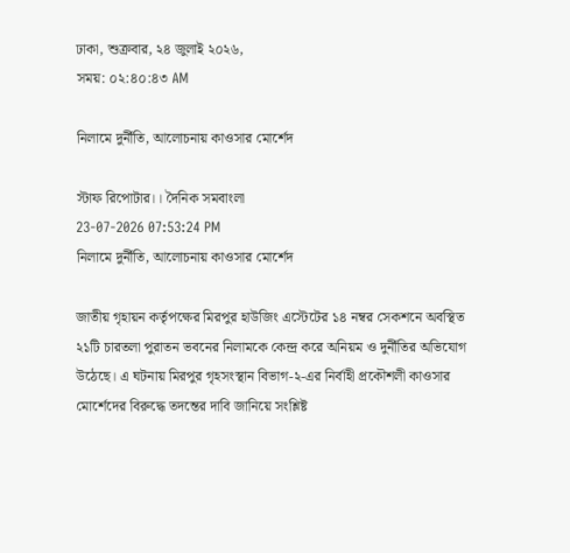ঢাকা, শুক্রবার, ২৪ জুলাই ২০২৬,
সময়: ০২:৪০:৪৩ AM

নিলামে দুর্নীতি, আলোচনায় কাওসার মোর্শেদ

স্টাফ রিপোটার।। দৈনিক সমবাংলা
23-07-2026 07:53:24 PM
নিলামে দুর্নীতি, আলোচনায় কাওসার মোর্শেদ

জাতীয় গৃহায়ন কর্তৃপক্ষের মিরপুর হাউজিং এস্টেটের ১৪ নম্বর সেকশনে অবস্থিত ২১টি চারতলা পুরাতন ভবনের নিলামকে কেন্দ্র করে অনিয়ম ও দুর্নীতির অভিযোগ উঠেছে। এ ঘটনায় মিরপুর গৃহসংস্থান বিভাগ-২-এর নির্বাহী প্রকৌশলী কাওসার মোর্শেদের বিরুদ্ধে তদন্তের দাবি জানিয়ে সংশ্লিষ্ট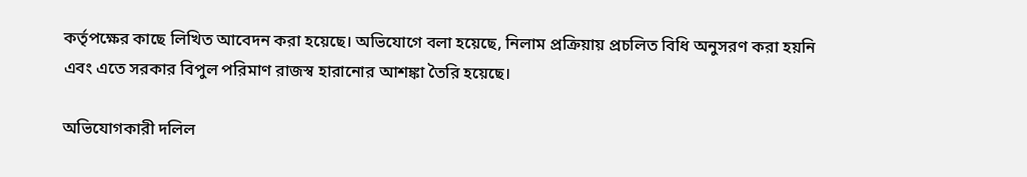কর্তৃপক্ষের কাছে লিখিত আবেদন করা হয়েছে। অভিযোগে বলা হয়েছে, নিলাম প্রক্রিয়ায় প্রচলিত বিধি অনুসরণ করা হয়নি এবং এতে সরকার বিপুল পরিমাণ রাজস্ব হারানোর আশঙ্কা তৈরি হয়েছে।

অভিযোগকারী দলিল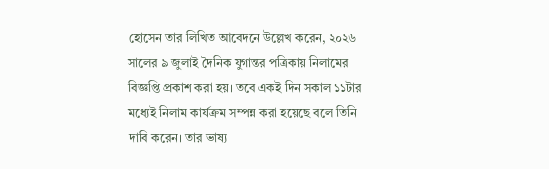হোসেন তার লিখিত আবেদনে উল্লেখ করেন, ২০২৬ সালের ৯ জুলাই দৈনিক যুগান্তর পত্রিকায় নিলামের বিজ্ঞপ্তি প্রকাশ করা হয়। তবে একই দিন সকাল ১১টার মধ্যেই নিলাম কার্যক্রম সম্পন্ন করা হয়েছে বলে তিনি দাবি করেন। তার ভাষ্য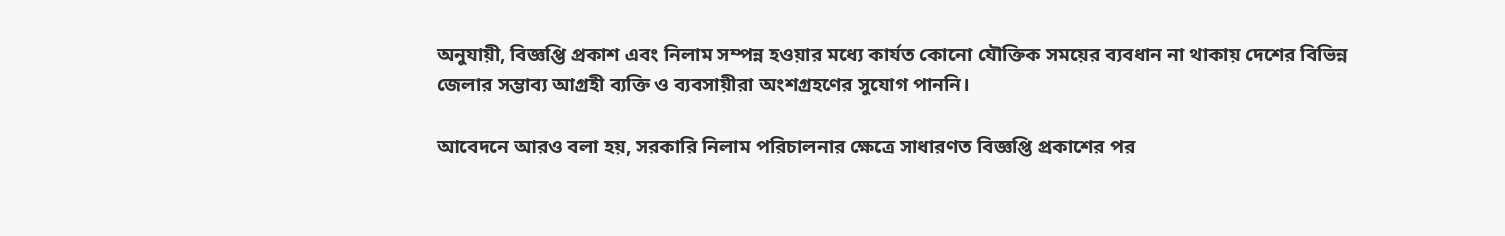অনুযায়ী, বিজ্ঞপ্তি প্রকাশ এবং নিলাম সম্পন্ন হওয়ার মধ্যে কার্যত কোনো যৌক্তিক সময়ের ব্যবধান না থাকায় দেশের বিভিন্ন জেলার সম্ভাব্য আগ্রহী ব্যক্তি ও ব্যবসায়ীরা অংশগ্রহণের সুযোগ পাননি।

আবেদনে আরও বলা হয়, সরকারি নিলাম পরিচালনার ক্ষেত্রে সাধারণত বিজ্ঞপ্তি প্রকাশের পর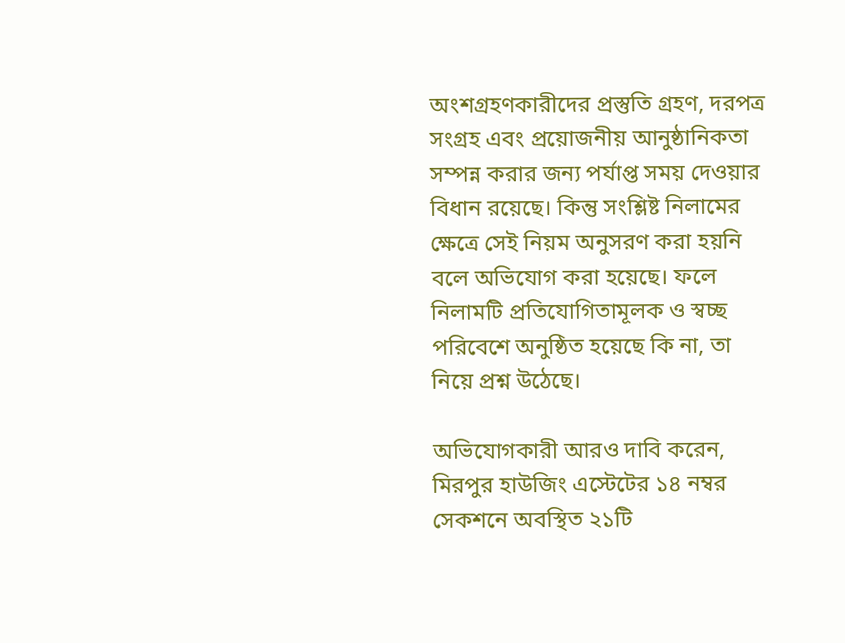অংশগ্রহণকারীদের প্রস্তুতি গ্রহণ, দরপত্র সংগ্রহ এবং প্রয়োজনীয় আনুষ্ঠানিকতা সম্পন্ন করার জন্য পর্যাপ্ত সময় দেওয়ার বিধান রয়েছে। কিন্তু সংশ্লিষ্ট নিলামের ক্ষেত্রে সেই নিয়ম অনুসরণ করা হয়নি বলে অভিযোগ করা হয়েছে। ফলে নিলামটি প্রতিযোগিতামূলক ও স্বচ্ছ পরিবেশে অনুষ্ঠিত হয়েছে কি না, তা নিয়ে প্রশ্ন উঠেছে।

অভিযোগকারী আরও দাবি করেন, মিরপুর হাউজিং এস্টেটের ১৪ নম্বর সেকশনে অবস্থিত ২১টি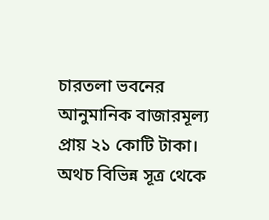চারতলা ভবনের আনুমানিক বাজারমূল্য প্রায় ২১ কোটি টাকা। অথচ বিভিন্ন সূত্র থেকে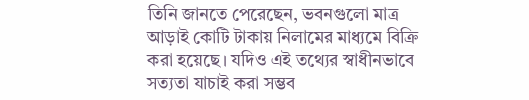তিনি জানতে পেরেছেন, ভবনগুলো মাত্র আড়াই কোটি টাকায় নিলামের মাধ্যমে বিক্রি করা হয়েছে। যদিও এই তথ্যের স্বাধীনভাবে সত্যতা যাচাই করা সম্ভব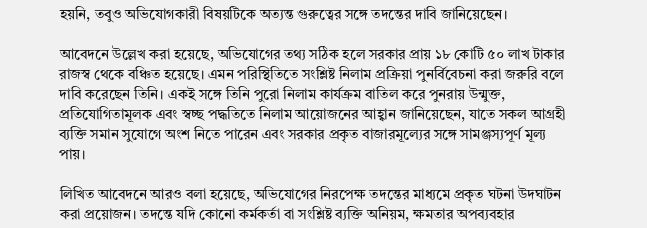হয়নি, তবুও অভিযোগকারী বিষয়টিকে অত্যন্ত গুরুত্বের সঙ্গে তদন্তের দাবি জানিয়েছেন।

আবেদনে উল্লেখ করা হয়েছে, অভিযোগের তথ্য সঠিক হলে সরকার প্রায় ১৮ কোটি ৫০ লাখ টাকার রাজস্ব থেকে বঞ্চিত হয়েছে। এমন পরিস্থিতিতে সংশ্লিষ্ট নিলাম প্রক্রিয়া পুনর্বিবেচনা করা জরুরি বলে দাবি করেছেন তিনি। একই সঙ্গে তিনি পুরো নিলাম কার্যক্রম বাতিল করে পুনরায় উন্মুক্ত, প্রতিযোগিতামূলক এবং স্বচ্ছ পদ্ধতিতে নিলাম আয়োজনের আহ্বান জানিয়েছেন, যাতে সকল আগ্রহী ব্যক্তি সমান সুযোগে অংশ নিতে পারেন এবং সরকার প্রকৃত বাজারমূল্যের সঙ্গে সামঞ্জস্যপূর্ণ মূল্য পায়।

লিখিত আবেদনে আরও বলা হয়েছে, অভিযোগের নিরপেক্ষ তদন্তের মাধ্যমে প্রকৃত ঘটনা উদঘাটন করা প্রয়োজন। তদন্তে যদি কোনো কর্মকর্তা বা সংশ্লিষ্ট ব্যক্তি অনিয়ম, ক্ষমতার অপব্যবহার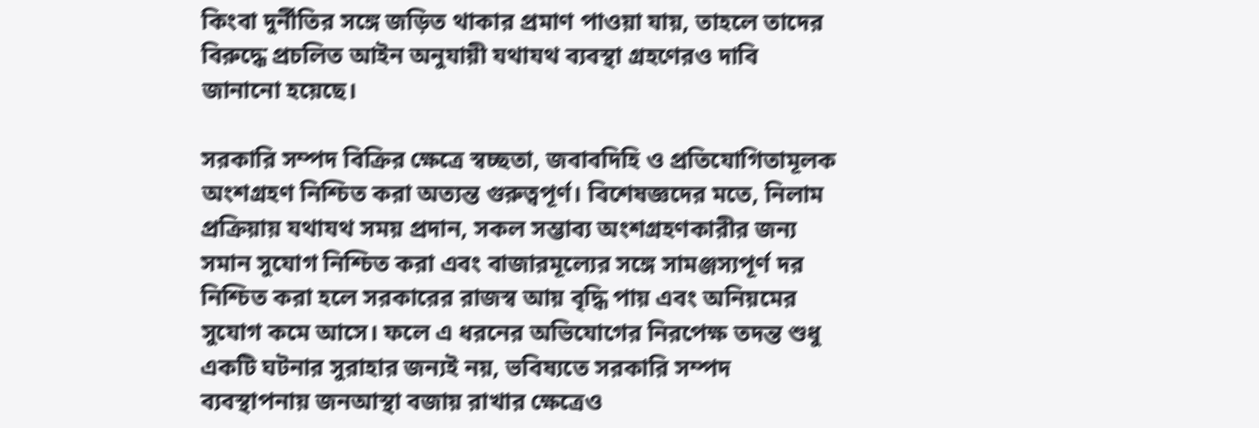কিংবা দুর্নীতির সঙ্গে জড়িত থাকার প্রমাণ পাওয়া যায়, তাহলে তাদের বিরুদ্ধে প্রচলিত আইন অনুযায়ী যথাযথ ব্যবস্থা গ্রহণেরও দাবি জানানো হয়েছে।

সরকারি সম্পদ বিক্রির ক্ষেত্রে স্বচ্ছতা, জবাবদিহি ও প্রতিযোগিতামূলক অংশগ্রহণ নিশ্চিত করা অত্যন্ত গুরুত্বপূর্ণ। বিশেষজ্ঞদের মতে, নিলাম প্রক্রিয়ায় যথাযথ সময় প্রদান, সকল সম্ভাব্য অংশগ্রহণকারীর জন্য সমান সুযোগ নিশ্চিত করা এবং বাজারমূল্যের সঙ্গে সামঞ্জস্যপূর্ণ দর নিশ্চিত করা হলে সরকারের রাজস্ব আয় বৃদ্ধি পায় এবং অনিয়মের সুযোগ কমে আসে। ফলে এ ধরনের অভিযোগের নিরপেক্ষ তদন্ত শুধু একটি ঘটনার সুরাহার জন্যই নয়, ভবিষ্যতে সরকারি সম্পদ ব্যবস্থাপনায় জনআস্থা বজায় রাখার ক্ষেত্রেও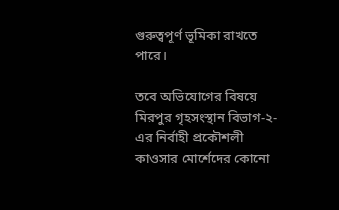গুরুত্বপূর্ণ ভূমিকা রাখতে পারে।

তবে অভিযোগের বিষয়ে মিরপুর গৃহসংস্থান বিভাগ-২-এর নির্বাহী প্রকৌশলী কাওসার মোর্শেদের কোনো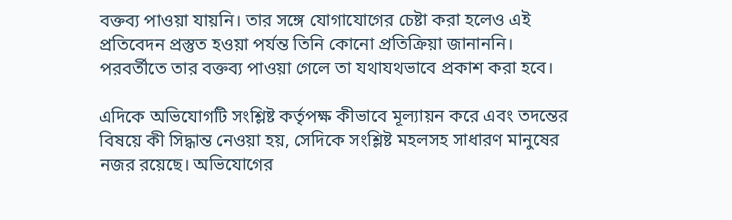বক্তব্য পাওয়া যায়নি। তার সঙ্গে যোগাযোগের চেষ্টা করা হলেও এই প্রতিবেদন প্রস্তুত হওয়া পর্যন্ত তিনি কোনো প্রতিক্রিয়া জানাননি। পরবর্তীতে তার বক্তব্য পাওয়া গেলে তা যথাযথভাবে প্রকাশ করা হবে।

এদিকে অভিযোগটি সংশ্লিষ্ট কর্তৃপক্ষ কীভাবে মূল্যায়ন করে এবং তদন্তের বিষয়ে কী সিদ্ধান্ত নেওয়া হয়, সেদিকে সংশ্লিষ্ট মহলসহ সাধারণ মানুষের নজর রয়েছে। অভিযোগের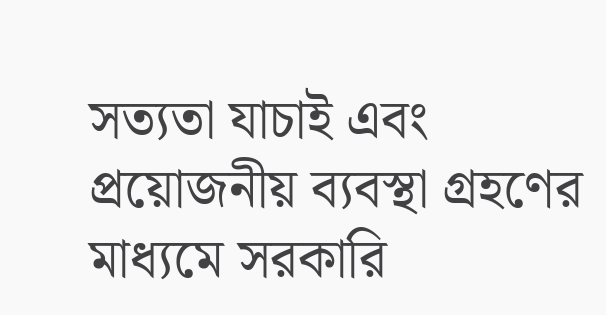সত্যতা যাচাই এবং প্রয়োজনীয় ব্যবস্থা গ্রহণের মাধ্যমে সরকারি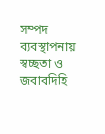সম্পদ ব্যবস্থাপনায় স্বচ্ছতা ও জবাবদিহি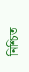নিশ্চিত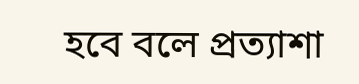হবে বলে প্রত্যাশা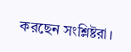করছেন সংশ্লিষ্টরা।